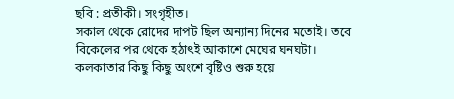ছবি : প্রতীকী। সংগৃহীত।
সকাল থেকে রোদের দাপট ছিল অন্যান্য দিনের মতোই। তবে বিকেলের পর থেকে হঠাৎই আকাশে মেঘের ঘনঘটা। কলকাতার কিছু কিছু অংশে বৃষ্টিও শুরু হয়ে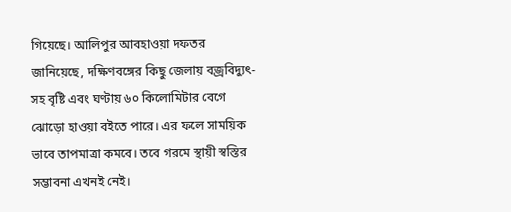গিয়েছে। আলিপুর আবহাওয়া দফতর জানিয়েছে, দক্ষিণবঙ্গের কিছু জেলায় বজ্রবিদ্যুৎ-সহ বৃষ্টি এবং ঘণ্টায় ৬০ কিলোমিটার বেগে ঝোড়ো হাওয়া বইতে পারে। এর ফলে সাময়িক ভাবে তাপমাত্রা কমবে। তবে গরমে স্থায়ী স্বস্তির সম্ভাবনা এখনই নেই।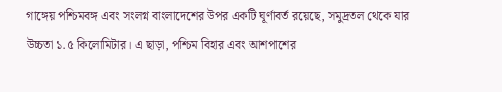গাঙ্গেয় পশ্চিমবঙ্গ এবং সংলগ্ন বাংলাদেশের উপর একটি ঘূর্ণাবর্ত রয়েছে, সমুদ্রতল থেকে যার উচ্চতা ১.৫ কিলোমিটার। এ ছাড়া, পশ্চিম বিহার এবং আশপাশের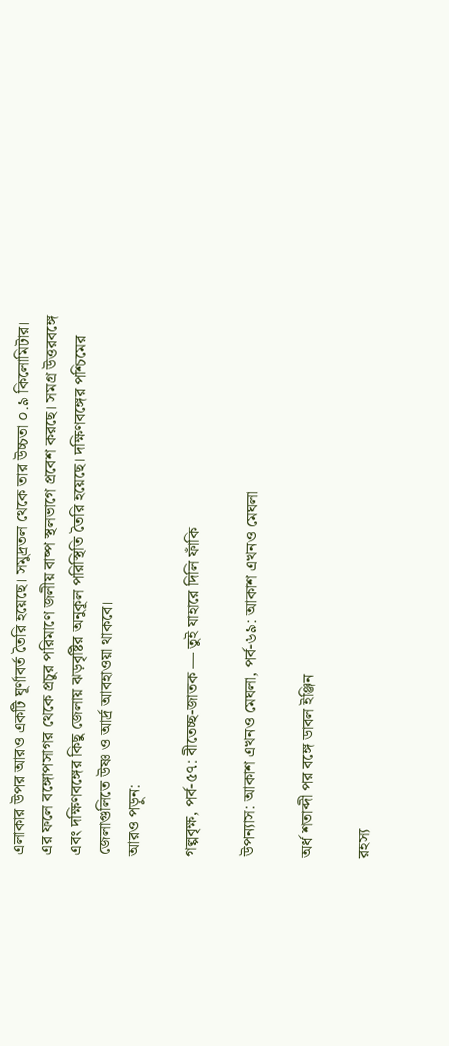এলাকার উপর আরও একটি ঘূর্ণাবর্ত তৈরি হয়েছে। সমুদ্রতল থেকে তার উচ্চতা ০.৯ কিলোমিটার। এর ফলে বঙ্গোপসাগর থেকে প্রচুর পরিমাণে জলীয় বাষ্প স্থলভাগে প্রবেশ করছে। সমগ্র উত্তরবঙ্গে এবং দক্ষিণবঙ্গের কিছু জেলায় ঝড়বৃষ্টির অনুকূল পরিস্থিতি তৈরি হয়েছে। দক্ষিণবঙ্গের পশ্চিমের জেলাগুলিতে উষ্ণ ও আর্দ্র আবহাওয়া থাকবে।
আরও পড়ুন:

গল্পবৃক্ষ, পর্ব-৫৭: বীতেচ্ছ-জাতক — তুই যাহারে দিলি ফাঁকি

উপন্যাস: আকাশ এখনও মেঘলা, পর্ব-৬৯: আকাশ এখনও মেঘলা

অর্ধ শতাব্দী পর বঙ্গে ডাবল ইঞ্জিন

রহস্য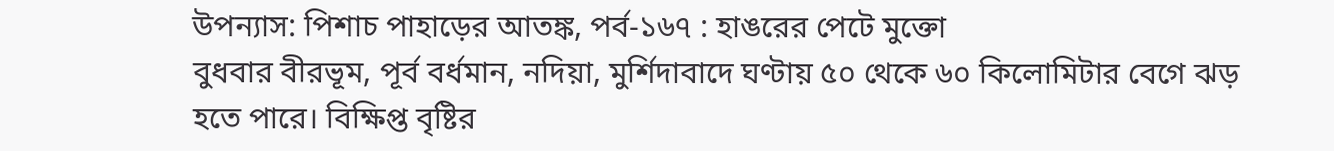উপন্যাস: পিশাচ পাহাড়ের আতঙ্ক, পর্ব-১৬৭ : হাঙরের পেটে মুক্তো
বুধবার বীরভূম, পূর্ব বর্ধমান, নদিয়া, মুর্শিদাবাদে ঘণ্টায় ৫০ থেকে ৬০ কিলোমিটার বেগে ঝড় হতে পারে। বিক্ষিপ্ত বৃষ্টির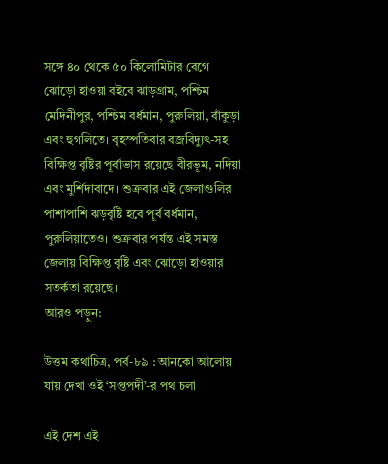সঙ্গে ৪০ থেকে ৫০ কিলোমিটার বেগে ঝোড়ো হাওয়া বইবে ঝাড়গ্রাম, পশ্চিম মেদিনীপুর, পশ্চিম বর্ধমান, পুরুলিয়া, বাঁকুড়া এবং হুগলিতে। বৃহস্পতিবার বজ্রবিদ্যুৎ-সহ বিক্ষিপ্ত বৃষ্টির পূর্বাভাস রয়েছে বীরভূম, নদিয়া এবং মুর্শিদাবাদে। শুক্রবার এই জেলাগুলির পাশাপাশি ঝড়বৃষ্টি হবে পূর্ব বর্ধমান, পুরুলিয়াতেও। শুক্রবার পর্যন্ত এই সমস্ত জেলায় বিক্ষিপ্ত বৃষ্টি এবং ঝোড়ো হাওয়ার সতর্কতা রয়েছে।
আরও পড়ুন:

উত্তম কথাচিত্র, পর্ব-৮৯ : আনকো আলোয় যায় দেখা ওই ‘সপ্তপদী’-র পথ চলা

এই দেশ এই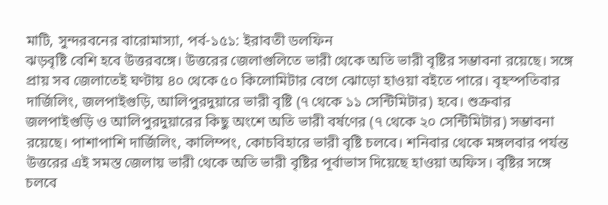মাটি, সুন্দরবনের বারোমাস্যা, পর্ব-১৫১: ইরাবতী ডলফিন
ঝড়বৃষ্টি বেশি হবে উত্তরবঙ্গে। উত্তরের জেলাগুলিতে ভারী থেকে অতি ভারী বৃষ্টির সম্ভাবনা রয়েছে। সঙ্গে প্রায় সব জেলাতেই ঘণ্টায় ৪০ থেকে ৫০ কিলোমিটার বেগে ঝোড়ো হাওয়া বইতে পারে। বৃহস্পতিবার দার্জিলিং, জলপাইগুড়ি, আলিপুরদুয়ারে ভারী বৃষ্টি (৭ থেকে ১১ সেন্টিমিটার) হবে। শুক্রবার জলপাইগুড়ি ও আলিপুরদুয়ারের কিছু অংশে অতি ভারী বর্ষণের (৭ থেকে ২০ সেন্টিমিটার) সম্ভাবনা রয়েছে। পাশাপাশি দার্জিলিং, কালিম্পং, কোচবিহারে ভারী বৃষ্টি চলবে। শনিবার থেকে মঙ্গলবার পর্যন্ত উত্তরের এই সমস্ত জেলায় ভারী থেকে অতি ভারী বৃষ্টির পূর্বাভাস দিয়েছে হাওয়া অফিস। বৃষ্টির সঙ্গে চলবে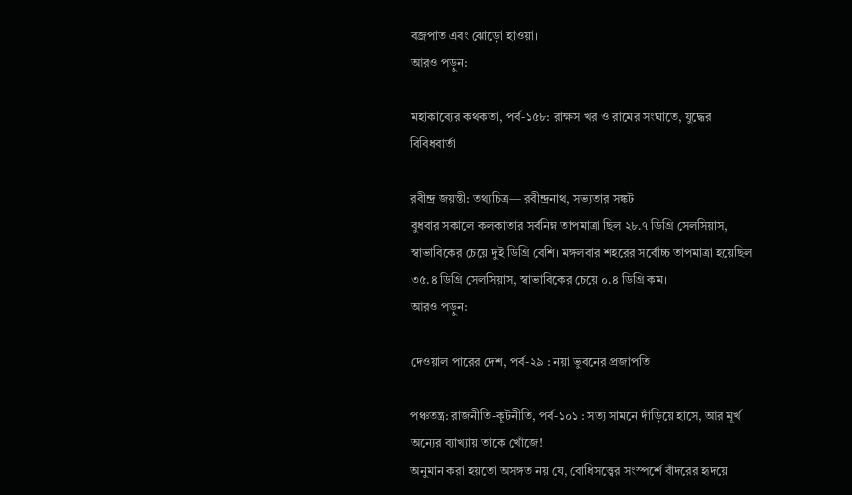বজ্রপাত এবং ঝোড়ো হাওয়া।
আরও পড়ুন:

মহাকাব্যের কথকতা, পর্ব-১৫৮: রাক্ষস খর ও রামের সংঘাতে, যুদ্ধের বিবিধবার্তা

রবীন্দ্র জয়ন্তী: তথ্যচিত্র— রবীন্দ্রনাথ, সভ্যতার সঙ্কট
বুধবার সকালে কলকাতার সর্বনিম্ন তাপমাত্রা ছিল ২৮.৭ ডিগ্রি সেলসিয়াস, স্বাভাবিকের চেয়ে দুই ডিগ্রি বেশি। মঙ্গলবার শহরের সর্বোচ্চ তাপমাত্রা হয়েছিল ৩৫.৪ ডিগ্রি সেলসিয়াস, স্বাভাবিকের চেয়ে ০.৪ ডিগ্রি কম।
আরও পড়ুন:

দেওয়াল পারের দেশ, পর্ব-২৯ : নয়া ভুবনের প্রজাপতি

পঞ্চতন্ত্র: রাজনীতি-কূটনীতি, পর্ব-১০১ : সত্য সামনে দাঁড়িয়ে হাসে, আর মূর্খ অন্যের ব্যাখ্যায় তাকে খোঁজে!
অনুমান করা হয়তো অসঙ্গত নয় যে, বোধিসত্ত্বের সংস্পর্শে বাঁদরের হৃদয়ে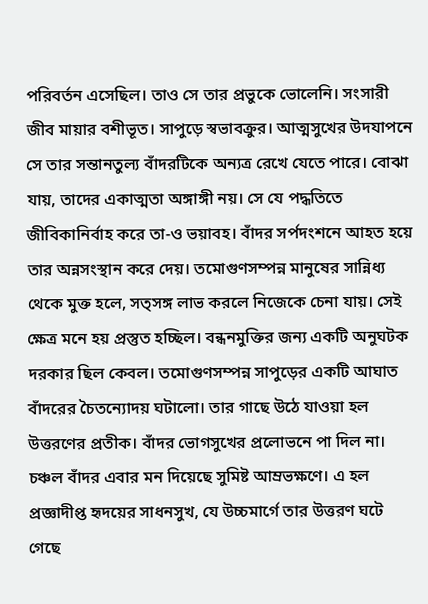পরিবর্তন এসেছিল। তাও সে তার প্রভুকে ভোলেনি। সংসারী জীব মায়ার বশীভূত। সাপুড়ে স্বভাবক্রুর। আত্মসুখের উদযাপনে সে তার সন্তানতুল্য বাঁদরটিকে অন্যত্র রেখে যেতে পারে। বোঝা যায়, তাদের একাত্মতা অঙ্গাঙ্গী নয়। সে যে পদ্ধতিতে জীবিকানির্বাহ করে তা-ও ভয়াবহ। বাঁদর সর্পদংশনে আহত হয়ে তার অন্নসংস্থান করে দেয়। তমোগুণসম্পন্ন মানুষের সান্নিধ্য থেকে মুক্ত হলে, সত্সঙ্গ লাভ করলে নিজেকে চেনা যায়। সেই ক্ষেত্র মনে হয় প্রস্তুত হচ্ছিল। বন্ধনমুক্তির জন্য একটি অনুঘটক দরকার ছিল কেবল। তমোগুণসম্পন্ন সাপুড়ের একটি আঘাত বাঁদরের চৈতন্যোদয় ঘটালো। তার গাছে উঠে যাওয়া হল উত্তরণের প্রতীক। বাঁদর ভোগসুখের প্রলোভনে পা দিল না। চঞ্চল বাঁদর এবার মন দিয়েছে সুমিষ্ট আম্রভক্ষণে। এ হল প্রজ্ঞাদীপ্ত হৃদয়ের সাধনসুখ, যে উচ্চমার্গে তার উত্তরণ ঘটে গেছে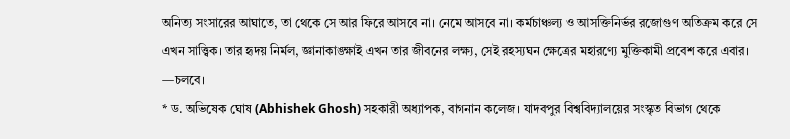অনিত্য সংসারের আঘাতে, তা থেকে সে আর ফিরে আসবে না। নেমে আসবে না। কর্মচাঞ্চল্য ও আসক্তিনির্ভর রজোগুণ অতিক্রম করে সে এখন সাত্ত্বিক। তার হৃদয় নির্মল, জ্ঞানাকাঙ্ক্ষাই এখন তার জীবনের লক্ষ্য, সেই রহস্যঘন ক্ষেত্রের মহারণ্যে মুক্তিকামী প্রবেশ করে এবার। —চলবে।
* ড. অভিষেক ঘোষ (Abhishek Ghosh) সহকারী অধ্যাপক, বাগনান কলেজ। যাদবপুর বিশ্ববিদ্যালয়ের সংস্কৃত বিভাগ থেকে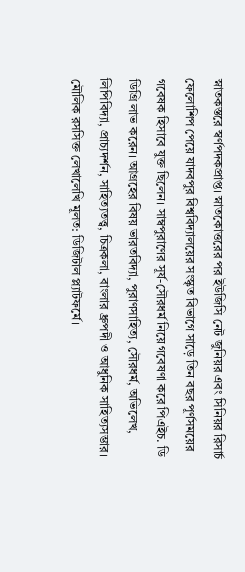স্নাতকস্তরে স্বর্ণপদকপ্রাপ্ত। স্নাতকোত্তরের পর ইউজিসি নেট জুনিয়র এবং সিনিয়র রিসার্চ ফেলোশিপ পেয়ে যাদবপুর বিশ্ববিদ্যালয়ের সংস্কৃত বিভাগে সাড়ে তিন বছর পূর্ণসময়ের গবেষক হিসাবে যুক্ত ছিলেন। সাম্বপুরাণের সূর্য-সৌরধর্ম নিয়ে গবেষণা করে পিএইচ. ডি ডিগ্রি লাভ করেন। আগ্রহের বিষয় ভারতবিদ্যা, পুরাণসাহিত্য, সৌরধর্ম, অভিলেখ, লিপিবিদ্যা, প্রাচ্যদর্শন, সাহিত্যতত্ত্ব, চিত্রকলা, বাংলার ধ্রুপদী ও আধুনিক সাহিত্যসম্ভার। মৌলিক রসসিক্ত লেখালেখি মূলত: ডিজিটাল প্ল্যাটফর্মে।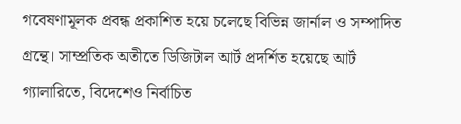গবেষণামূলক প্রবন্ধ প্রকাশিত হয়ে চলেছে বিভিন্ন জার্নাল ও সম্পাদিত গ্রন্থে। সাম্প্রতিক অতীতে ডিজিটাল আর্ট প্রদর্শিত হয়েছে আর্ট গ্যালারিতে, বিদেশেও নির্বাচিত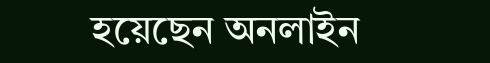হয়েছেন অনলাইন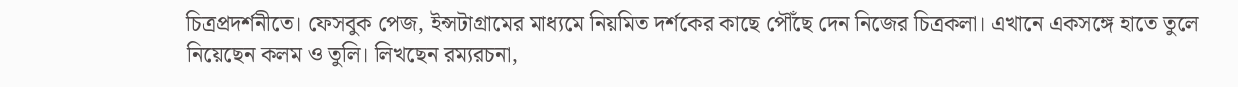চিত্রপ্রদর্শনীতে। ফেসবুক পেজ, ইন্সটাগ্রামের মাধ্যমে নিয়মিত দর্শকের কাছে পৌঁছে দেন নিজের চিত্রকলা। এখানে একসঙ্গে হাতে তুলে নিয়েছেন কলম ও তুলি। লিখছেন রম্যরচনা,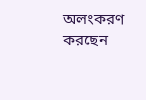অলংকরণ করছেন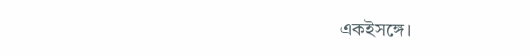একইসঙ্গে।